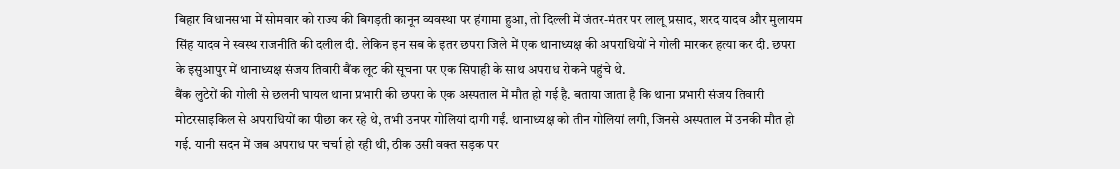बिहार विधानसभा में सोमवार को राज्य की बिगड़ती कानून व्यवस्था पर हंगामा हुआ, तो दिल्ली में जंतर-मंतर पर लालू प्रसाद, शरद यादव और मुलायम सिंह यादव ने स्वस्थ राजनीति की दलील दी. लेकिन इन सब के इतर छपरा जिले में एक थानाध्यक्ष की अपराधियों ने गोली मारकर हत्या कर दी. छपरा के इसुआपुर में थानाध्यक्ष संजय तिवारी बैंक लूट की सूचना पर एक सिपाही के साथ अपराध रोकने पहुंचे थे.
बैंक लुटेरों की गोली से छलनी घायल थाना प्रभारी की छपरा के एक अस्पताल में मौत हो गई है. बताया जाता है कि थाना प्रभारी संजय तिवारी मोटरसाइकिल से अपराधियों का पीछा कर रहे थे, तभी उनपर गोलियां दागी गईं. थानाध्यक्ष को तीन गोलियां लगी, जिनसे अस्पताल में उनकी मौत हो गई. यानी सदन में जब अपराध पर चर्चा हो रही थी, ठीक उसी वक्त सड़क पर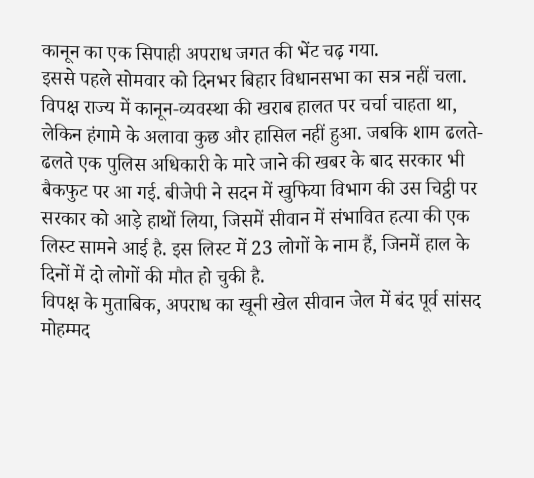कानून का एक सिपाही अपराध जगत की भेंट चढ़ गया.
इससे पहले सोमवार को दिनभर बिहार विधानसभा का सत्र नहीं चला. विपक्ष राज्य में कानून-व्यवस्था की खराब हालत पर चर्चा चाहता था, लेकिन हंगामे के अलावा कुछ और हासिल नहीं हुआ. जबकि शाम ढलते-ढलते एक पुलिस अधिकारी के मारे जाने की खबर के बाद सरकार भी बैकफुट पर आ गई. बीजेपी ने सदन में खुफिया विभाग की उस चिट्ठी पर सरकार को आड़े हाथों लिया, जिसमें सीवान में संभावित हत्या की एक लिस्ट सामने आई है. इस लिस्ट में 23 लोगों के नाम हैं, जिनमें हाल के दिनों में दो लोगों की मौत हो चुकी है.
विपक्ष के मुताबिक, अपराध का खूनी खेल सीवान जेल में बंद पूर्व सांसद मोहम्मद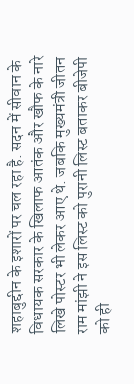शहाबुद्दीन के इशारों पर चल रहा है. सदन में सीवान के विधायक सरकार के खिलाफ आतंक और खौफ के नारे लिखे पोस्टर भी लेकर आए थे. जबकि मुख्यमंत्री जीतन राम मांझी ने इस लिस्ट को पुरानी लिस्ट बताकर बीजेपी को ही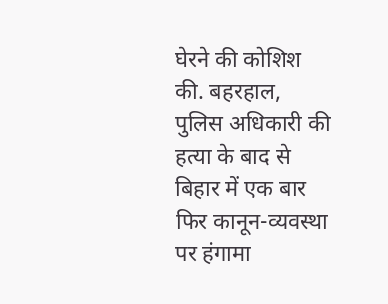घेरने की कोशिश की. बहरहाल, पुलिस अधिकारी की हत्या के बाद से बिहार में एक बार फिर कानून-व्यवस्था पर हंगामा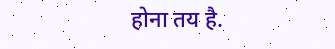होना तय है.